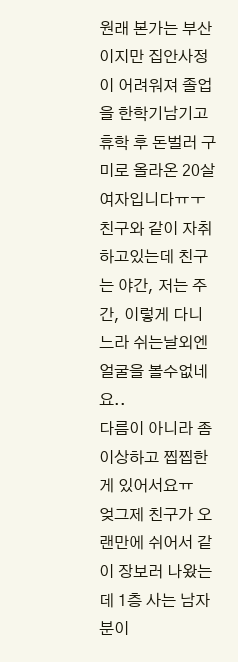원래 본가는 부산이지만 집안사정이 어려워져 졸업을 한학기남기고 휴학 후 돈벌러 구미로 올라온 20살 여자입니다ㅠㅜ
친구와 같이 자취하고있는데 친구는 야간, 저는 주간, 이렇게 다니느라 쉬는날외엔 얼굴을 볼수없네요..
다름이 아니라 좀 이상하고 찝찝한 게 있어서요ㅠ
엊그제 친구가 오랜만에 쉬어서 같이 장보러 나왔는데 1층 사는 남자분이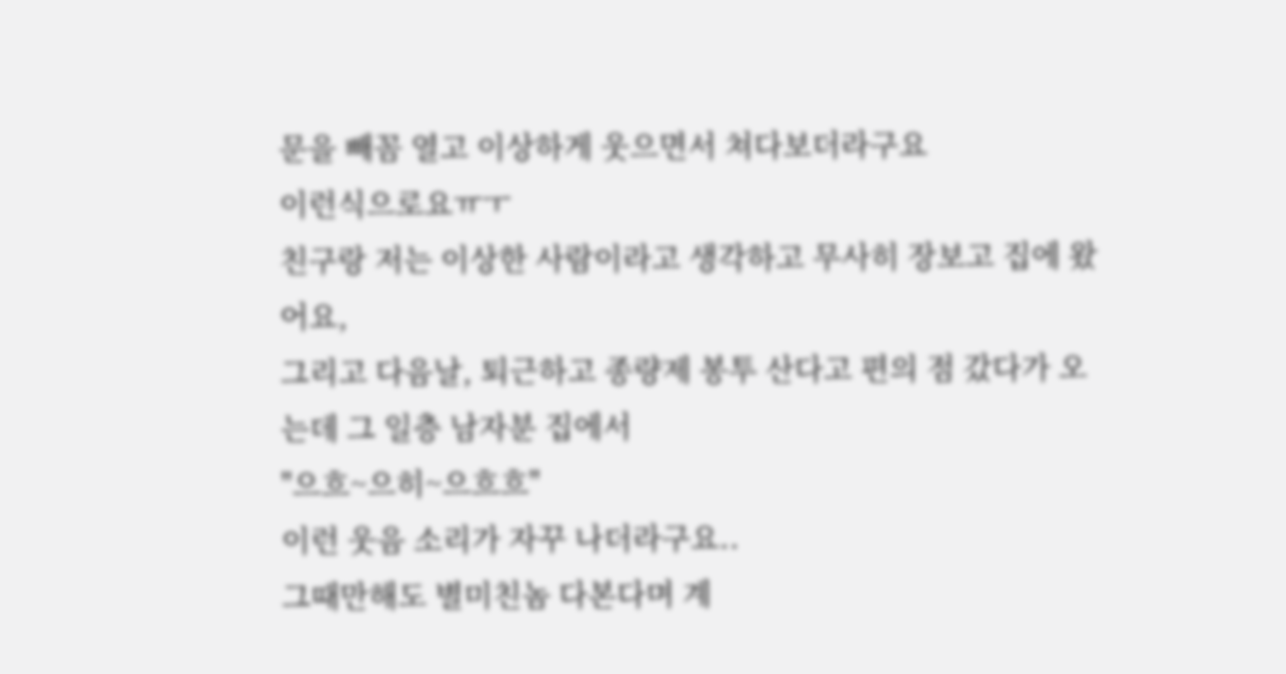문을 빼꼼 열고 이상하게 웃으면서 쳐다보더라구요
이런식으로요ㅠㅜ
친구랑 저는 이상한 사람이라고 생각하고 무사히 장보고 집에 왔어요,
그리고 다음날, 퇴근하고 종량제 봉투 산다고 편의 점 갔다가 오는데 그 일층 남자분 집에서
"으흐~으히~으흐흐"
이런 웃음 소리가 자꾸 나더라구요..
그때만해도 별미친놈 다본다며 계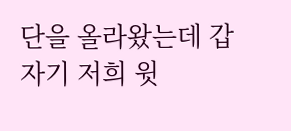단을 올라왔는데 갑자기 저희 윗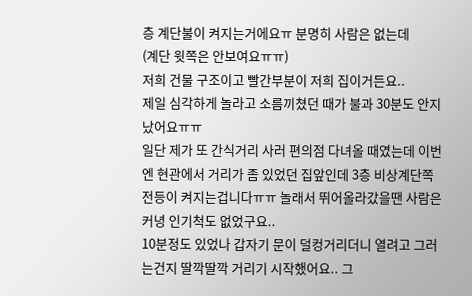층 계단불이 켜지는거에요ㅠ 분명히 사람은 없는데
(계단 윗쪽은 안보여요ㅠㅠ)
저희 건물 구조이고 빨간부분이 저희 집이거든요..
제일 심각하게 놀라고 소름끼쳤던 때가 불과 30분도 안지났어요ㅠㅠ
일단 제가 또 간식거리 사러 편의점 다녀올 때였는데 이번엔 현관에서 거리가 좀 있었던 집앞인데 3층 비상계단쪽 전등이 켜지는겁니다ㅠㅠ 놀래서 뛰어올라갔을땐 사람은 커녕 인기척도 없었구요..
10분정도 있었나 갑자기 문이 덜컹거리더니 열려고 그러는건지 딸깍딸깍 거리기 시작했어요.. 그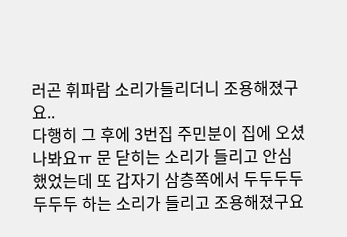러곤 휘파람 소리가들리더니 조용해졌구요..
다행히 그 후에 3번집 주민분이 집에 오셨나봐요ㅠ 문 닫히는 소리가 들리고 안심했었는데 또 갑자기 삼층쪽에서 두두두두두두두 하는 소리가 들리고 조용해졌구요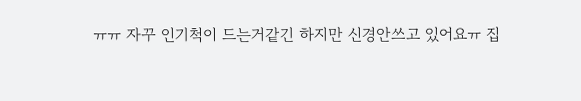ㅠㅠ 자꾸 인기척이 드는거같긴 하지만 신경안쓰고 있어요ㅠ 집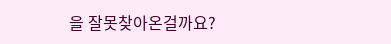을 잘못찾아온걸까요?